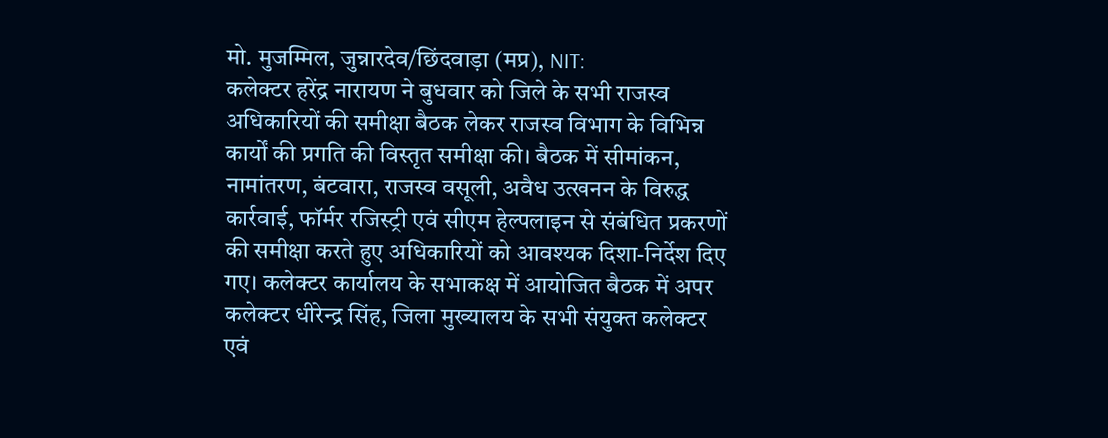मो. मुजम्मिल, जुन्नारदेव/छिंदवाड़ा (मप्र), NIT:
कलेक्टर हरेंद्र नारायण ने बुधवार को जिले के सभी राजस्व अधिकारियों की समीक्षा बैठक लेकर राजस्व विभाग के विभिन्न कार्यों की प्रगति की विस्तृत समीक्षा की। बैठक में सीमांकन, नामांतरण, बंटवारा, राजस्व वसूली, अवैध उत्खनन के विरुद्ध कार्रवाई, फॉर्मर रजिस्ट्री एवं सीएम हेल्पलाइन से संबंधित प्रकरणों की समीक्षा करते हुए अधिकारियों को आवश्यक दिशा-निर्देश दिए गए। कलेक्टर कार्यालय के सभाकक्ष में आयोजित बैठक में अपर कलेक्टर धीरेन्द्र सिंह, जिला मुख्यालय के सभी संयुक्त कलेक्टर एवं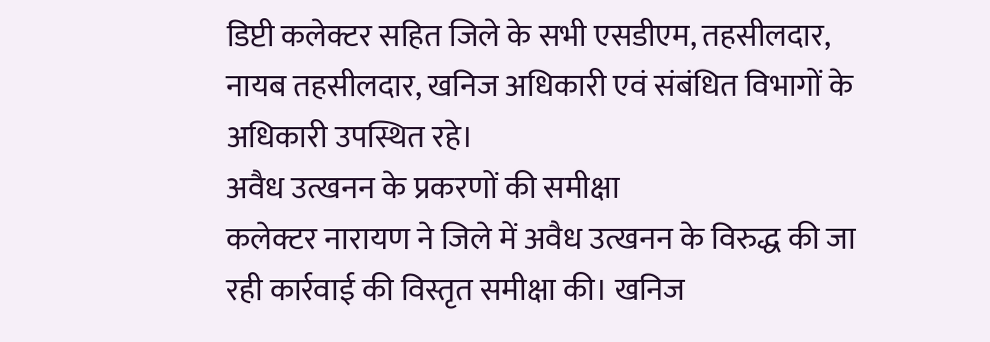डिप्टी कलेक्टर सहित जिले के सभी एसडीएम, तहसीलदार, नायब तहसीलदार, खनिज अधिकारी एवं संबंधित विभागों के अधिकारी उपस्थित रहे।
अवैध उत्खनन के प्रकरणों की समीक्षा
कलेक्टर नारायण ने जिले में अवैध उत्खनन के विरुद्ध की जा रही कार्रवाई की विस्तृत समीक्षा की। खनिज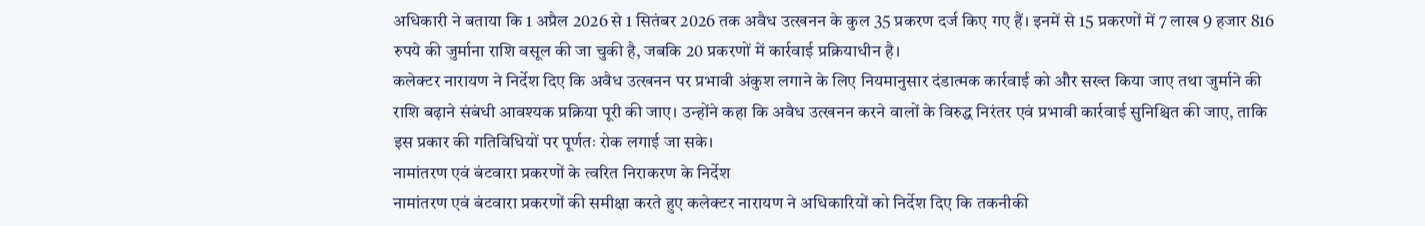अधिकारी ने बताया कि 1 अप्रैल 2026 से 1 सितंबर 2026 तक अवैध उत्खनन के कुल 35 प्रकरण दर्ज किए गए हैं। इनमें से 15 प्रकरणों में 7 लाख 9 हजार 816 रुपये की जुर्माना राशि वसूल की जा चुकी है, जबकि 20 प्रकरणों में कार्रवाई प्रक्रियाधीन है।
कलेक्टर नारायण ने निर्देश दिए कि अवैध उत्खनन पर प्रभावी अंकुश लगाने के लिए नियमानुसार दंडात्मक कार्रवाई को और सख्त किया जाए तथा जुर्माने की राशि बढ़ाने संबंधी आवश्यक प्रक्रिया पूरी की जाए। उन्होंने कहा कि अवैध उत्खनन करने वालों के विरुद्ध निरंतर एवं प्रभावी कार्रवाई सुनिश्चित की जाए, ताकि इस प्रकार की गतिविधियों पर पूर्णतः रोक लगाई जा सके।
नामांतरण एवं बंटवारा प्रकरणों के त्वरित निराकरण के निर्देश
नामांतरण एवं बंटवारा प्रकरणों की समीक्षा करते हुए कलेक्टर नारायण ने अधिकारियों को निर्देश दिए कि तकनीकी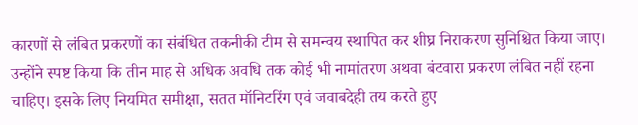कारणों से लंबित प्रकरणों का संबंधित तकनीकी टीम से समन्वय स्थापित कर शीघ्र निराकरण सुनिश्चित किया जाए। उन्होंने स्पष्ट किया कि तीन माह से अधिक अवधि तक कोई भी नामांतरण अथवा बंटवारा प्रकरण लंबित नहीं रहना चाहिए। इसके लिए नियमित समीक्षा, सतत मॉनिटरिंग एवं जवाबदेही तय करते हुए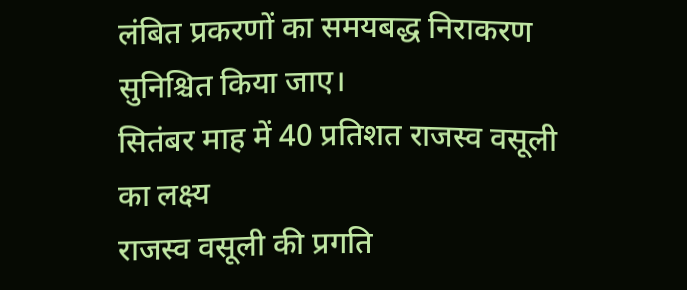लंबित प्रकरणों का समयबद्ध निराकरण सुनिश्चित किया जाए।
सितंबर माह में 40 प्रतिशत राजस्व वसूली का लक्ष्य
राजस्व वसूली की प्रगति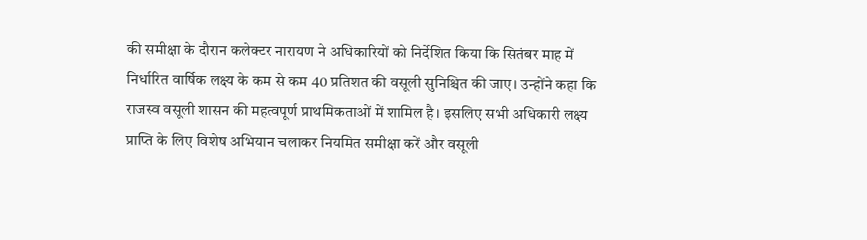की समीक्षा के दौरान कलेक्टर नारायण ने अधिकारियों को निर्देशित किया कि सितंबर माह में निर्धारित वार्षिक लक्ष्य के कम से कम 40 प्रतिशत की वसूली सुनिश्चित की जाए। उन्होंने कहा कि राजस्व वसूली शासन की महत्वपूर्ण प्राथमिकताओं में शामिल है। इसलिए सभी अधिकारी लक्ष्य प्राप्ति के लिए विशेष अभियान चलाकर नियमित समीक्षा करें और वसूली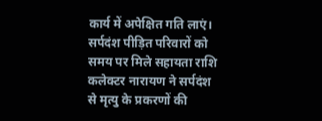कार्य में अपेक्षित गति लाएं।
सर्पदंश पीड़ित परिवारों को समय पर मिले सहायता राशि
कलेक्टर नारायण ने सर्पदंश से मृत्यु के प्रकरणों की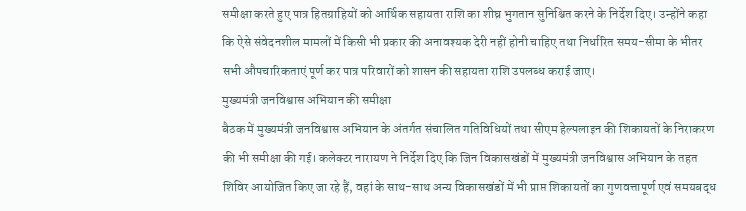समीक्षा करते हुए पात्र हितग्राहियों को आर्थिक सहायता राशि का शीघ्र भुगतान सुनिश्चित करने के निर्देश दिए। उन्होंने कहा कि ऐसे संवेदनशील मामलों में किसी भी प्रकार की अनावश्यक देरी नहीं होनी चाहिए तथा निर्धारित समय-सीमा के भीतर सभी औपचारिकताएं पूर्ण कर पात्र परिवारों को शासन की सहायता राशि उपलब्ध कराई जाए।
मुख्यमंत्री जनविश्वास अभियान की समीक्षा
बैठक में मुख्यमंत्री जनविश्वास अभियान के अंतर्गत संचालित गतिविधियों तथा सीएम हेल्पलाइन की शिकायतों के निराकरण की भी समीक्षा की गई। कलेक्टर नारायण ने निर्देश दिए कि जिन विकासखंडों में मुख्यमंत्री जनविश्वास अभियान के तहत शिविर आयोजित किए जा रहे हैं, वहां के साथ-साथ अन्य विकासखंडों में भी प्राप्त शिकायतों का गुणवत्तापूर्ण एवं समयबद्ध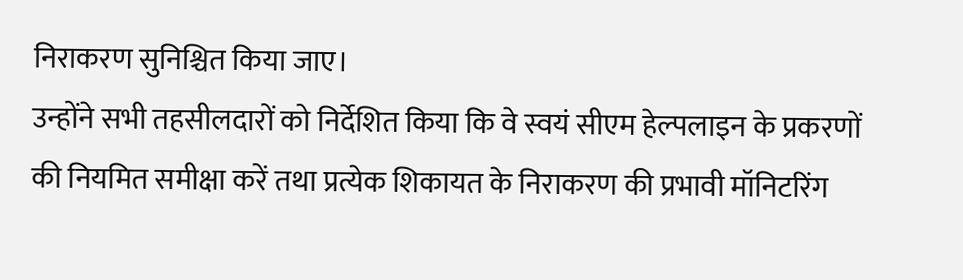निराकरण सुनिश्चित किया जाए।
उन्होंने सभी तहसीलदारों को निर्देशित किया कि वे स्वयं सीएम हेल्पलाइन के प्रकरणों की नियमित समीक्षा करें तथा प्रत्येक शिकायत के निराकरण की प्रभावी मॉनिटरिंग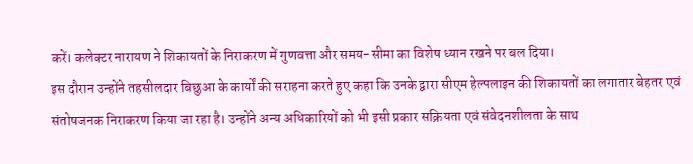करें। कलेक्टर नारायण ने शिकायतों के निराकरण में गुणवत्ता और समय-सीमा का विशेष ध्यान रखने पर बल दिया।
इस दौरान उन्होंने तहसीलदार बिछुआ के कार्यों की सराहना करते हुए कहा कि उनके द्वारा सीएम हेल्पलाइन की शिकायतों का लगातार बेहतर एवं संतोषजनक निराकरण किया जा रहा है। उन्होंने अन्य अधिकारियों को भी इसी प्रकार सक्रियता एवं संवेदनशीलता के साथ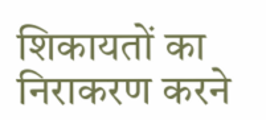शिकायतों का निराकरण करने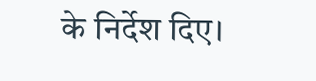के निर्देश दिए।